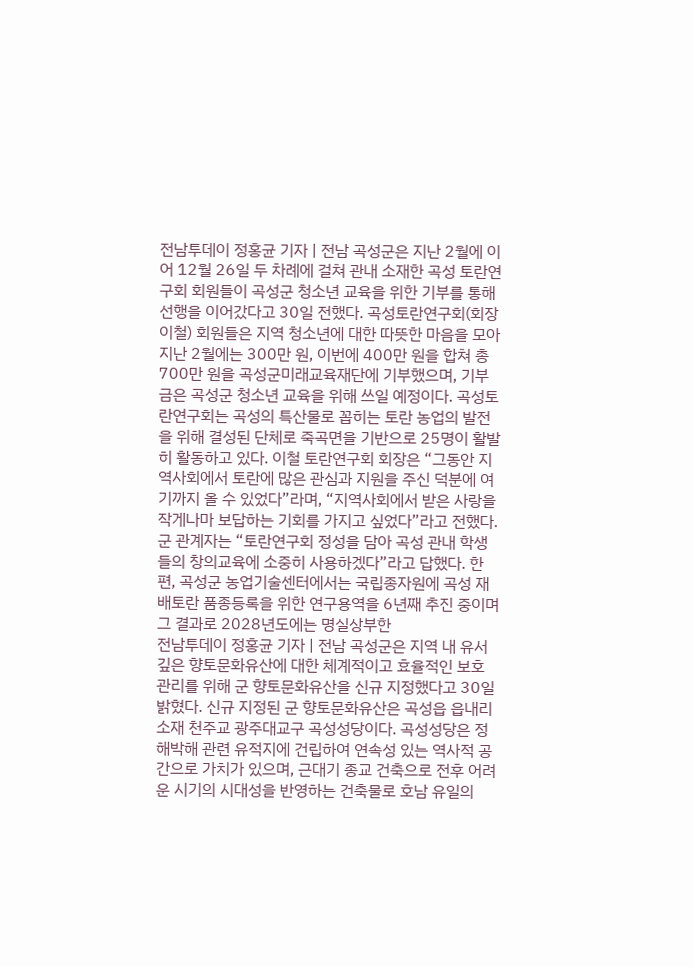전남투데이 정홍균 기자 | 전남 곡성군은 지난 2월에 이어 12월 26일 두 차례에 걸쳐 관내 소재한 곡성 토란연구회 회원들이 곡성군 청소년 교육을 위한 기부를 통해 선행을 이어갔다고 30일 전했다. 곡성토란연구회(회장 이철) 회원들은 지역 청소년에 대한 따뜻한 마음을 모아 지난 2월에는 300만 원, 이번에 400만 원을 합쳐 총 700만 원을 곡성군미래교육재단에 기부했으며, 기부금은 곡성군 청소년 교육을 위해 쓰일 예정이다. 곡성토란연구회는 곡성의 특산물로 꼽히는 토란 농업의 발전을 위해 결성된 단체로 죽곡면을 기반으로 25명이 활발히 활동하고 있다. 이철 토란연구회 회장은 “그동안 지역사회에서 토란에 많은 관심과 지원을 주신 덕분에 여기까지 올 수 있었다”라며, “지역사회에서 받은 사랑을 작게나마 보답하는 기회를 가지고 싶었다”라고 전했다. 군 관계자는 “토란연구회 정성을 담아 곡성 관내 학생들의 창의교육에 소중히 사용하겠다”라고 답했다. 한편, 곡성군 농업기술센터에서는 국립종자원에 곡성 재배토란 품종등록을 위한 연구용역을 6년째 추진 중이며 그 결과로 2028년도에는 명실상부한
전남투데이 정홍균 기자 | 전남 곡성군은 지역 내 유서 깊은 향토문화유산에 대한 체계적이고 효율적인 보호 관리를 위해 군 향토문화유산을 신규 지정했다고 30일 밝혔다. 신규 지정된 군 향토문화유산은 곡성읍 읍내리 소재 천주교 광주대교구 곡성성당이다. 곡성성당은 정해박해 관련 유적지에 건립하여 연속성 있는 역사적 공간으로 가치가 있으며, 근대기 종교 건축으로 전후 어려운 시기의 시대성을 반영하는 건축물로 호남 유일의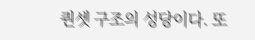퀀셋 구조의 성당이다. 또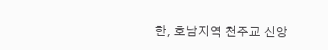한, 호남지역 천주교 신앙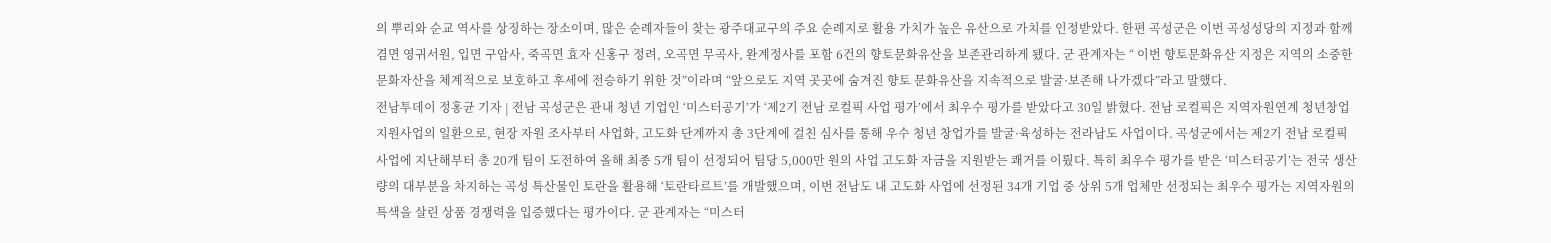의 뿌리와 순교 역사를 상징하는 장소이며, 많은 순례자들이 찾는 광주대교구의 주요 순례지로 활용 가치가 높은 유산으로 가치를 인정받았다. 한편 곡성군은 이번 곡성성당의 지정과 함께 겸면 영귀서원, 입면 구암사, 죽곡면 효자 신홍구 정려, 오곡면 무곡사, 완계정사를 포함 6건의 향토문화유산을 보존관리하게 됐다. 군 관계자는 “ 이번 향토문화유산 지정은 지역의 소중한 문화자산을 체계적으로 보호하고 후세에 전승하기 위한 것”이라며 “앞으로도 지역 곳곳에 숨겨진 향토 문화유산을 지속적으로 발굴·보존해 나가겠다”라고 말했다.
전남투데이 정홍균 기자 | 전남 곡성군은 관내 청년 기업인 ‘미스터공기’가 ‘제2기 전남 로컬픽 사업 평가’에서 최우수 평가를 받았다고 30일 밝혔다. 전남 로컬픽은 지역자원연계 청년창업 지원사업의 일환으로, 현장 자원 조사부터 사업화, 고도화 단계까지 총 3단계에 걸친 심사를 통해 우수 청년 창업가를 발굴·육성하는 전라남도 사업이다. 곡성군에서는 제2기 전남 로컬픽 사업에 지난해부터 총 20개 팀이 도전하여 올해 최종 5개 팀이 선정되어 팀당 5,000만 원의 사업 고도화 자금을 지원받는 쾌거를 이뤘다. 특히 최우수 평가를 받은 ‘미스터공기’는 전국 생산량의 대부분을 차지하는 곡성 특산물인 토란을 활용해 ‘토란타르트’를 개발했으며, 이번 전남도 내 고도화 사업에 선정된 34개 기업 중 상위 5개 업체만 선정되는 최우수 평가는 지역자원의 특색을 살린 상품 경쟁력을 입증했다는 평가이다. 군 관계자는 “미스터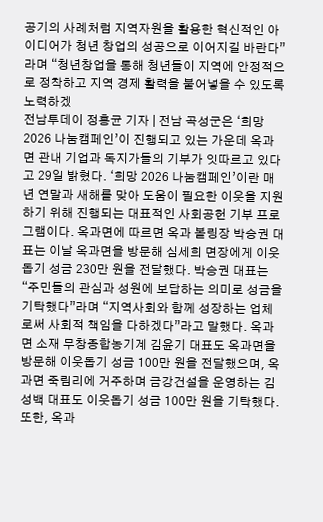공기의 사례처럼 지역자원을 활용한 혁신적인 아이디어가 청년 창업의 성공으로 이어지길 바란다”라며 “청년창업을 통해 청년들이 지역에 안정적으로 정착하고 지역 경제 활력을 불어넣을 수 있도록 노력하겠
전남투데이 정홍균 기자 | 전남 곡성군은 ‘희망2026 나눔캠페인’이 진행되고 있는 가운데 옥과면 관내 기업과 독지가들의 기부가 잇따르고 있다고 29일 밝혔다. ‘희망 2026 나눔캠페인’이란 매년 연말과 새해를 맞아 도움이 필요한 이웃을 지원하기 위해 진행되는 대표적인 사회공헌 기부 프로그램이다. 옥과면에 따르면 옥과 볼링장 박승권 대표는 이날 옥과면을 방문해 심세희 면장에게 이웃돕기 성금 230만 원을 전달했다. 박승권 대표는 “주민들의 관심과 성원에 보답하는 의미로 성금을 기탁했다”라며 “지역사회와 함께 성장하는 업체로써 사회적 책임을 다하겠다”라고 말했다. 옥과면 소재 무창종합농기계 김윤기 대표도 옥과면을 방문해 이웃돕기 성금 100만 원을 전달했으며, 옥과면 죽림리에 거주하며 금강건설을 운영하는 김성백 대표도 이웃돕기 성금 100만 원을 기탁했다. 또한, 옥과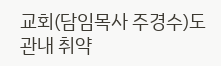교회(담임목사 주경수)도 관내 취약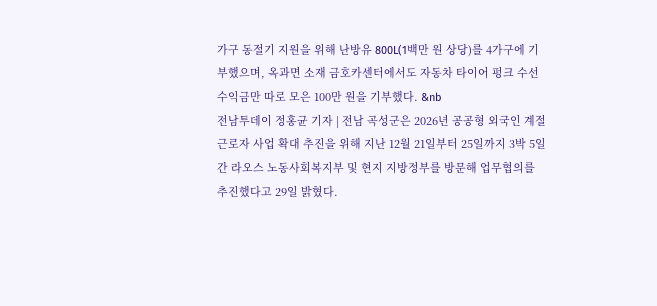가구 동절기 지원을 위해 난방유 800L(1백만 원 상당)를 4가구에 기부했으며, 옥과면 소재 금호카센터에서도 자동차 타이어 펑크 수선 수익금만 따로 모은 100만 원을 기부했다. &nb
전남투데이 정홍균 기자 | 전남 곡성군은 2026년 공공형 외국인 계절근로자 사업 확대 추진을 위해 지난 12월 21일부터 25일까지 3박 5일간 라오스 노동사회복지부 및 현지 지방정부를 방문해 업무협의를 추진했다고 29일 밝혔다.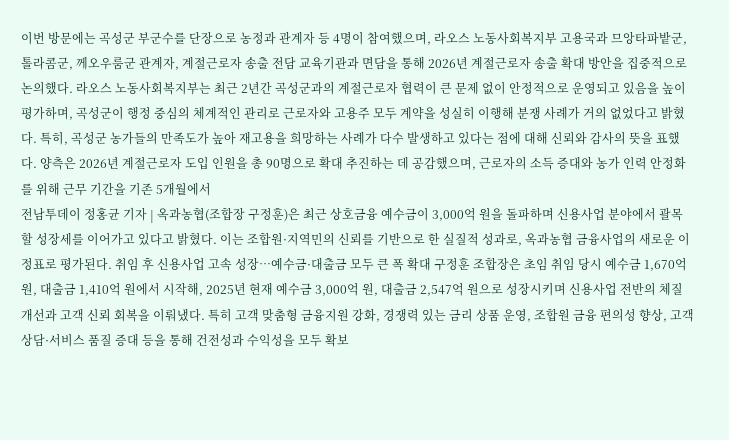이번 방문에는 곡성군 부군수를 단장으로 농정과 관계자 등 4명이 참여했으며, 라오스 노동사회복지부 고용국과 므앙타파밭군, 톨라콤군, 께오우룸군 관계자, 계절근로자 송출 전담 교육기관과 면담을 통해 2026년 계절근로자 송출 확대 방안을 집중적으로 논의했다. 라오스 노동사회복지부는 최근 2년간 곡성군과의 계절근로자 협력이 큰 문제 없이 안정적으로 운영되고 있음을 높이 평가하며, 곡성군이 행정 중심의 체계적인 관리로 근로자와 고용주 모두 계약을 성실히 이행해 분쟁 사례가 거의 없었다고 밝혔다. 특히, 곡성군 농가들의 만족도가 높아 재고용을 희망하는 사례가 다수 발생하고 있다는 점에 대해 신뢰와 감사의 뜻을 표했다. 양측은 2026년 계절근로자 도입 인원을 총 90명으로 확대 추진하는 데 공감했으며, 근로자의 소득 증대와 농가 인력 안정화를 위해 근무 기간을 기존 5개월에서
전남투데이 정홍균 기자 | 옥과농협(조합장 구정훈)은 최근 상호금융 예수금이 3,000억 원을 돌파하며 신용사업 분야에서 괄목할 성장세를 이어가고 있다고 밝혔다. 이는 조합원·지역민의 신뢰를 기반으로 한 실질적 성과로, 옥과농협 금융사업의 새로운 이정표로 평가된다. 취임 후 신용사업 고속 성장…예수금·대출금 모두 큰 폭 확대 구정훈 조합장은 초임 취임 당시 예수금 1,670억 원, 대출금 1,410억 원에서 시작해, 2025년 현재 예수금 3,000억 원, 대출금 2,547억 원으로 성장시키며 신용사업 전반의 체질 개선과 고객 신뢰 회복을 이뤄냈다. 특히 고객 맞춤형 금융지원 강화, 경쟁력 있는 금리 상품 운영, 조합원 금융 편의성 향상, 고객 상담·서비스 품질 증대 등을 통해 건전성과 수익성을 모두 확보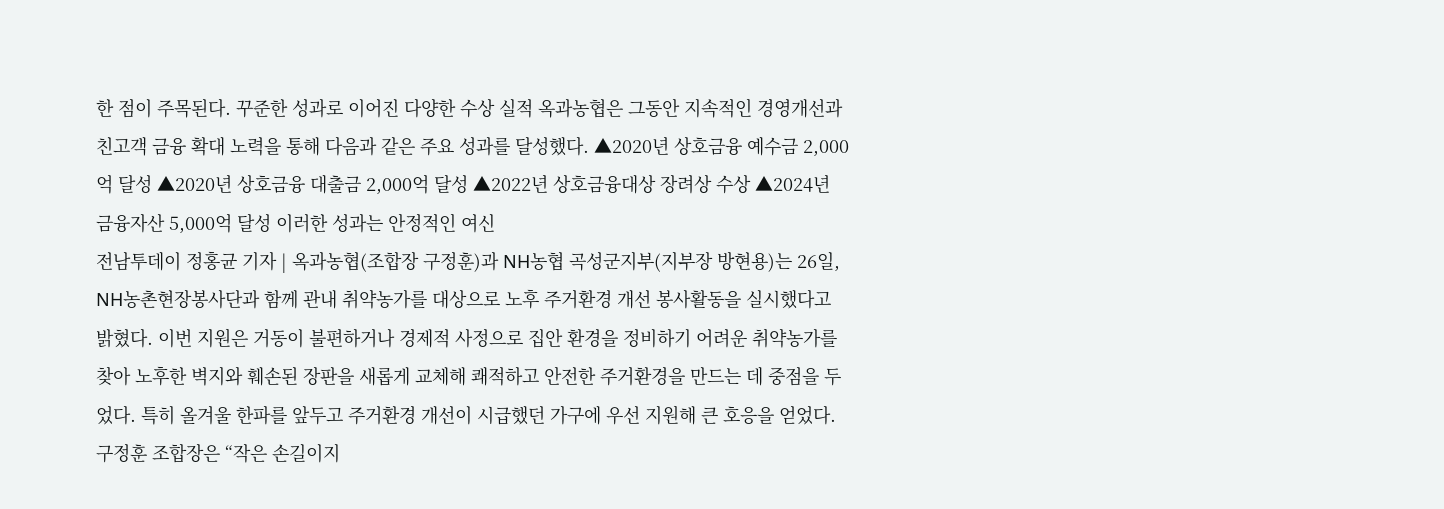한 점이 주목된다. 꾸준한 성과로 이어진 다양한 수상 실적 옥과농협은 그동안 지속적인 경영개선과 친고객 금융 확대 노력을 통해 다음과 같은 주요 성과를 달성했다. ▲2020년 상호금융 예수금 2,000억 달성 ▲2020년 상호금융 대출금 2,000억 달성 ▲2022년 상호금융대상 장려상 수상 ▲2024년 금융자산 5,000억 달성 이러한 성과는 안정적인 여신
전남투데이 정홍균 기자 | 옥과농협(조합장 구정훈)과 NH농협 곡성군지부(지부장 방현용)는 26일, NH농촌현장봉사단과 함께 관내 취약농가를 대상으로 노후 주거환경 개선 봉사활동을 실시했다고 밝혔다. 이번 지원은 거동이 불편하거나 경제적 사정으로 집안 환경을 정비하기 어려운 취약농가를 찾아 노후한 벽지와 훼손된 장판을 새롭게 교체해 쾌적하고 안전한 주거환경을 만드는 데 중점을 두었다. 특히 올겨울 한파를 앞두고 주거환경 개선이 시급했던 가구에 우선 지원해 큰 호응을 얻었다. 구정훈 조합장은 “작은 손길이지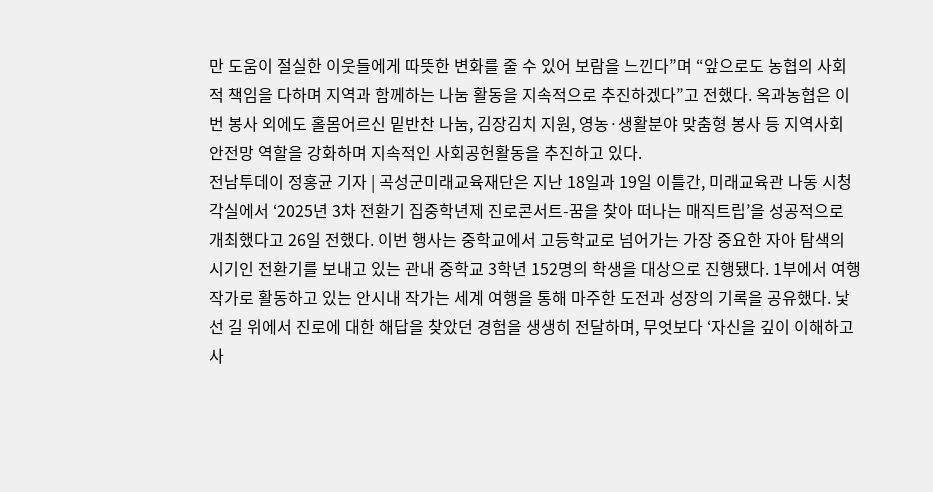만 도움이 절실한 이웃들에게 따뜻한 변화를 줄 수 있어 보람을 느낀다”며 “앞으로도 농협의 사회적 책임을 다하며 지역과 함께하는 나눔 활동을 지속적으로 추진하겠다”고 전했다. 옥과농협은 이번 봉사 외에도 홀몸어르신 밑반찬 나눔, 김장김치 지원, 영농·생활분야 맞춤형 봉사 등 지역사회 안전망 역할을 강화하며 지속적인 사회공헌활동을 추진하고 있다.
전남투데이 정홍균 기자 | 곡성군미래교육재단은 지난 18일과 19일 이틀간, 미래교육관 나동 시청각실에서 ‘2025년 3차 전환기 집중학년제 진로콘서트-꿈을 찾아 떠나는 매직트립’을 성공적으로 개최했다고 26일 전했다. 이번 행사는 중학교에서 고등학교로 넘어가는 가장 중요한 자아 탐색의 시기인 전환기를 보내고 있는 관내 중학교 3학년 152명의 학생을 대상으로 진행됐다. 1부에서 여행작가로 활동하고 있는 안시내 작가는 세계 여행을 통해 마주한 도전과 성장의 기록을 공유했다. 낯선 길 위에서 진로에 대한 해답을 찾았던 경험을 생생히 전달하며, 무엇보다 ‘자신을 깊이 이해하고 사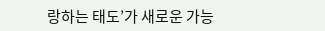랑하는 태도’가 새로운 가능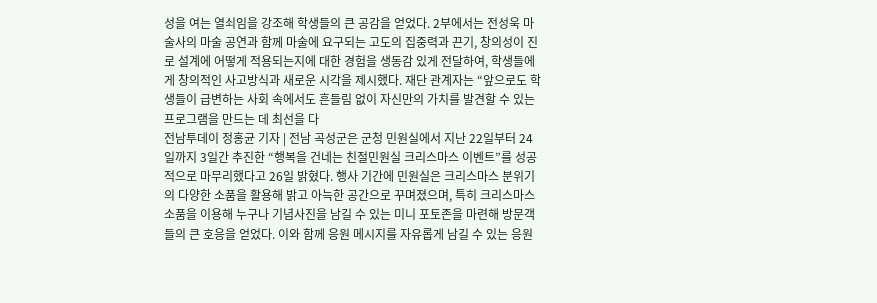성을 여는 열쇠임을 강조해 학생들의 큰 공감을 얻었다. 2부에서는 전성욱 마술사의 마술 공연과 함께 마술에 요구되는 고도의 집중력과 끈기, 창의성이 진로 설계에 어떻게 적용되는지에 대한 경험을 생동감 있게 전달하여, 학생들에게 창의적인 사고방식과 새로운 시각을 제시했다. 재단 관계자는 “앞으로도 학생들이 급변하는 사회 속에서도 흔들림 없이 자신만의 가치를 발견할 수 있는 프로그램을 만드는 데 최선을 다
전남투데이 정홍균 기자 | 전남 곡성군은 군청 민원실에서 지난 22일부터 24일까지 3일간 추진한 “행복을 건네는 친절민원실 크리스마스 이벤트”를 성공적으로 마무리했다고 26일 밝혔다. 행사 기간에 민원실은 크리스마스 분위기의 다양한 소품을 활용해 밝고 아늑한 공간으로 꾸며졌으며, 특히 크리스마스 소품을 이용해 누구나 기념사진을 남길 수 있는 미니 포토존을 마련해 방문객들의 큰 호응을 얻었다. 이와 함께 응원 메시지를 자유롭게 남길 수 있는 응원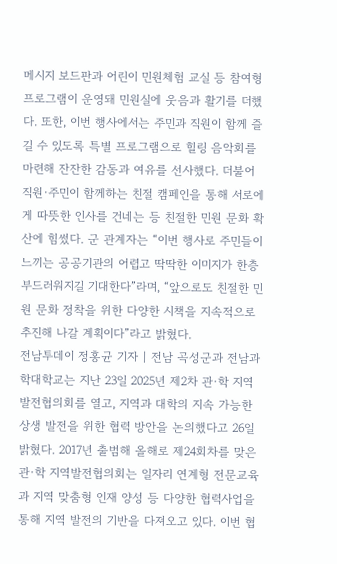메시지 보드판과 어린이 민원체험 교실 등 참여형 프로그램이 운영돼 민원실에 웃음과 활기를 더했다. 또한, 이번 행사에서는 주민과 직원이 함께 즐길 수 있도록 특별 프로그램으로 힐링 음악회를 마련해 잔잔한 감동과 여유를 선사했다. 더불어 직원·주민이 함께하는 친절 캠페인을 통해 서로에게 따뜻한 인사를 건네는 등 친절한 민원 문화 확산에 힘썼다. 군 관계자는 “이번 행사로 주민들이 느끼는 공공기관의 어렵고 딱딱한 이미지가 한층 부드러워지길 기대한다”라며, “앞으로도 친절한 민원 문화 정착을 위한 다양한 시책을 지속적으로 추진해 나갈 계획이다”라고 밝혔다.
전남투데이 정홍균 기자 | 전남 곡성군과 전남과학대학교는 지난 23일 2025년 제2차 관·학 지역발전협의회를 열고, 지역과 대학의 지속 가능한 상생 발전을 위한 협력 방안을 논의했다고 26일 밝혔다. 2017년 출범해 올해로 제24회차를 맞은 관·학 지역발전협의회는 일자리 연계형 전문교육과 지역 맞춤형 인재 양성 등 다양한 협력사업을 통해 지역 발전의 기반을 다져오고 있다. 이번 협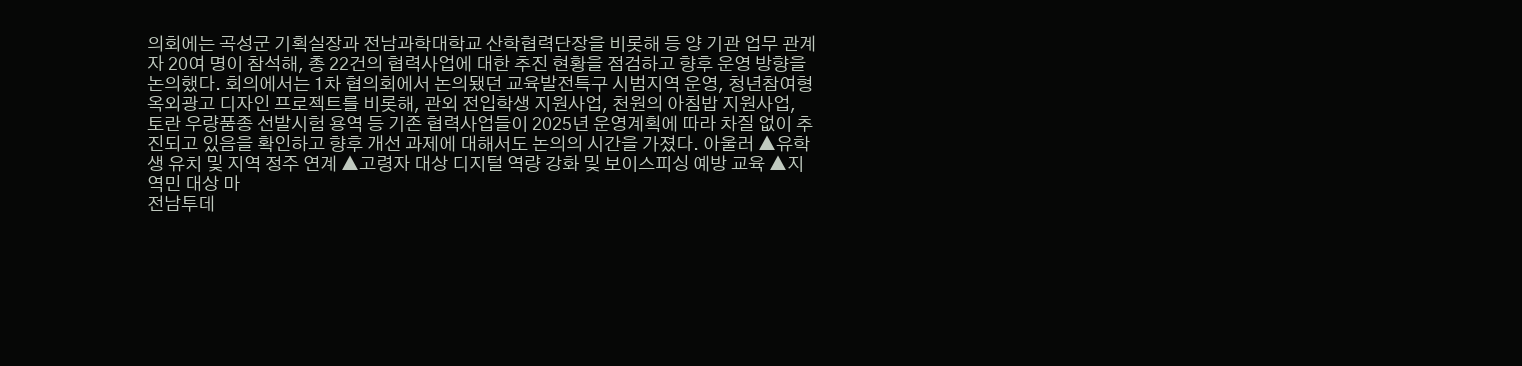의회에는 곡성군 기획실장과 전남과학대학교 산학협력단장을 비롯해 등 양 기관 업무 관계자 20여 명이 참석해, 총 22건의 협력사업에 대한 추진 현황을 점검하고 향후 운영 방향을 논의했다. 회의에서는 1차 협의회에서 논의됐던 교육발전특구 시범지역 운영, 청년참여형 옥외광고 디자인 프로젝트를 비롯해, 관외 전입학생 지원사업, 천원의 아침밥 지원사업, 토란 우량품종 선발시험 용역 등 기존 협력사업들이 2025년 운영계획에 따라 차질 없이 추진되고 있음을 확인하고 향후 개선 과제에 대해서도 논의의 시간을 가졌다. 아울러 ▲유학생 유치 및 지역 정주 연계 ▲고령자 대상 디지털 역량 강화 및 보이스피싱 예방 교육 ▲지역민 대상 마
전남투데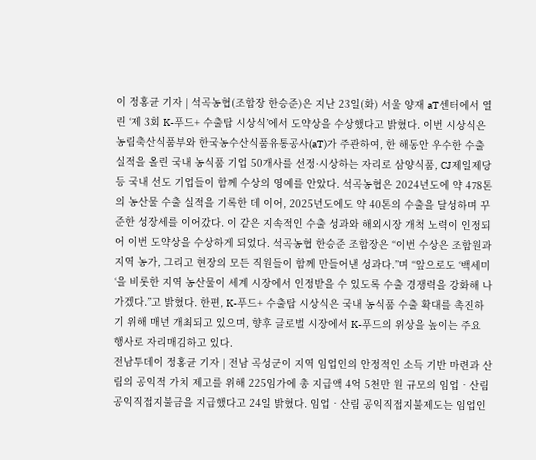이 정홍균 기자 | 석곡농협(조합장 한승준)은 지난 23일(화) 서울 양재 aT센터에서 열린 ‘제 3회 K-푸드+ 수출탑 시상식’에서 도약상을 수상했다고 밝혔다. 이번 시상식은 농림축산식품부와 한국농수산식품유통공사(aT)가 주관하여, 한 해동안 우수한 수출 실적을 올린 국내 농식품 기업 50개사를 선정·시상하는 자리로 삼양식품, CJ제일제당 등 국내 선도 기업들이 함께 수상의 영예를 안았다. 석곡농협은 2024년도에 약 478톤의 농산물 수출 실적을 기록한 데 이어, 2025년도에도 약 40톤의 수출을 달성하며 꾸준한 성장세를 이어갔다. 이 같은 지속적인 수출 성과와 해외시장 개척 노력이 인정되어 이번 도약상을 수상하게 되었다. 석곡농협 한승준 조합장은 “이번 수상은 조합원과 지역 농가, 그리고 현장의 모든 직원들이 함께 만들어낸 성과다.”며 “앞으로도 ‘백세미‘을 비롯한 지역 농산물이 세계 시장에서 인정받을 수 있도록 수출 경쟁력을 강화해 나가겠다.”고 밝혔다. 한편, K-푸드+ 수출탑 시상식은 국내 농식품 수출 확대를 촉진하기 위해 매년 개최되고 있으며, 향후 글로벌 시장에서 K-푸드의 위상을 높이는 주요 행사로 자리매김하고 있다.
전남투데이 정홍균 기자 | 전남 곡성군이 지역 임업인의 안정적인 소득 기반 마련과 산림의 공익적 가치 제고를 위해 225임가에 총 지급액 4억 5천만 원 규모의 임업‧산림 공익직접지불금을 지급했다고 24일 밝혔다. 임업‧산림 공익직접지불제도는 임업인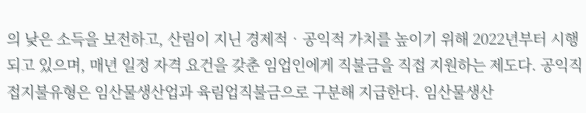의 낮은 소득을 보전하고, 산림이 지닌 경제적‧공익적 가치를 높이기 위해 2022년부터 시행되고 있으며, 매년 일정 자격 요건을 갖춘 임업인에게 직불금을 직접 지원하는 제도다. 공익직접지불유형은 임산물생산업과 육림업직불금으로 구분해 지급한다. 임산물생산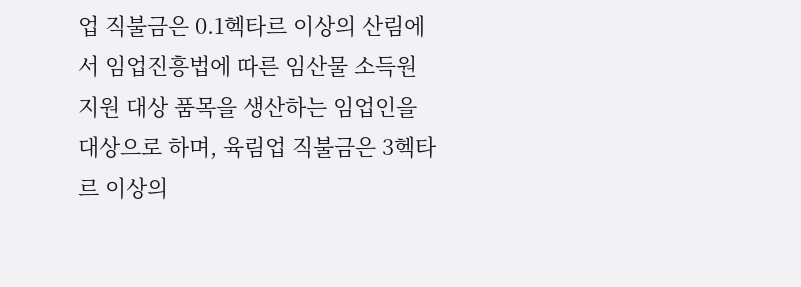업 직불금은 0.1헥타르 이상의 산림에서 임업진흥법에 따른 임산물 소득원 지원 대상 품목을 생산하는 임업인을 대상으로 하며, 육림업 직불금은 3헥타르 이상의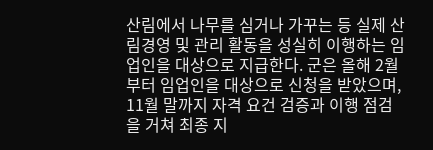산림에서 나무를 심거나 가꾸는 등 실제 산림경영 및 관리 활동을 성실히 이행하는 임업인을 대상으로 지급한다. 군은 올해 2월부터 임업인을 대상으로 신청을 받았으며, 11월 말까지 자격 요건 검증과 이행 점검을 거쳐 최종 지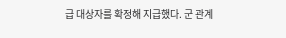급 대상자를 확정해 지급했다. 군 관계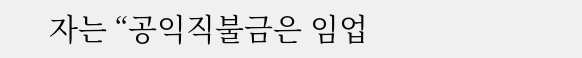자는 “공익직불금은 임업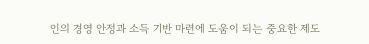인의 경영 안정과 소득 기반 마련에 도움이 되는 중요한 제도